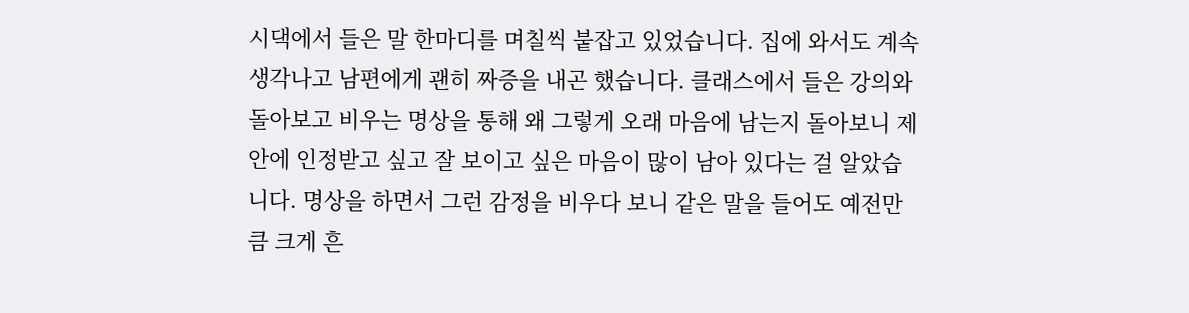시댁에서 들은 말 한마디를 며칠씩 붙잡고 있었습니다. 집에 와서도 계속 생각나고 남편에게 괜히 짜증을 내곤 했습니다. 클래스에서 들은 강의와 돌아보고 비우는 명상을 통해 왜 그렇게 오래 마음에 남는지 돌아보니 제 안에 인정받고 싶고 잘 보이고 싶은 마음이 많이 남아 있다는 걸 알았습니다. 명상을 하면서 그런 감정을 비우다 보니 같은 말을 들어도 예전만큼 크게 흔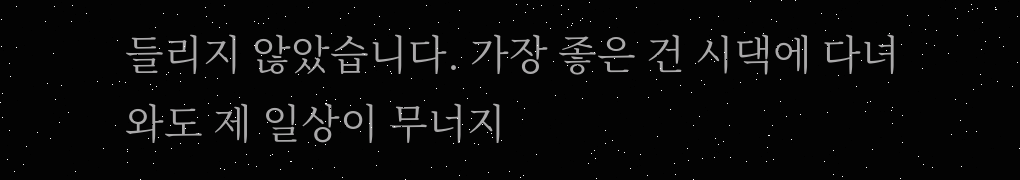들리지 않았습니다. 가장 좋은 건 시댁에 다녀와도 제 일상이 무너지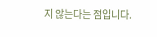지 않는다는 점입니다.